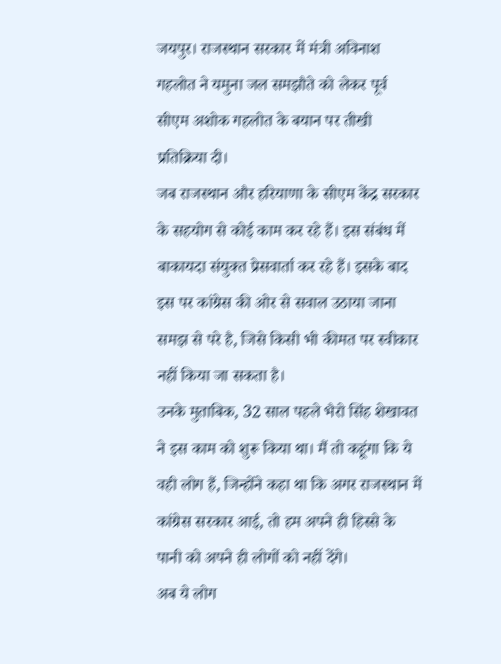जयपुर। राजस्थान सरकार में मंत्री अविनाश गहलोत ने यमुना जल समझौते को लेकर पूर्व सीएम अशोक गहलोत के बयान पर तीखी प्रतिक्रिया दी।
जब राजस्थान और हरियाणा के सीएम केंद्र सरकार के सहयोग से कोई काम कर रहे हैं। इस संबंध में बाकायदा संयुक्त प्रेसवार्ता कर रहे हैं। इसके बाद इस पर कांग्रेस की ओर से सवाल उठाया जाना समझ से परे है, जिसे किसी भी कीमत पर स्वीकार नहीं किया जा सकता है।
उनके मुताबिक, 32 साल पहले भैरो सिंह शेखावत ने इस काम को शुरू किया था। मैं तो कहूंगा कि ये वही लोग हैं, जिन्होंने कहा था कि अगर राजस्थान में कांग्रेस सरकार आई, तो हम अपने ही हिस्से के पानी को अपने ही लोगों को नहीं देंगे।
अब ये लोग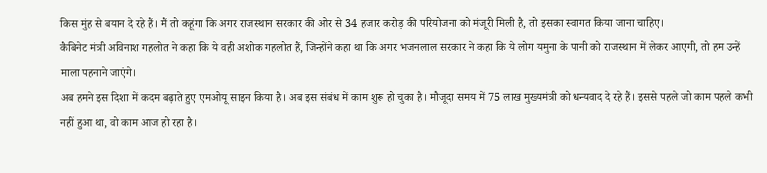किस मुंह से बयान दे रहे हैं। मैं तो कहूंगा कि अगर राजस्थान सरकार की ओर से 34 हजार करोड़ की परियोजना को मंजूरी मिली है, तो इसका स्वागत किया जाना चाहिए।
कैबिनेट मंत्री अविनाश गहलोत ने कहा कि ये वही अशोक गहलोत हैं, जिन्होंने कहा था कि अगर भजनलाल सरकार ने कहा कि ये लोग यमुना के पानी को राजस्थान में लेकर आएगी, तो हम उन्हें माला पहनाने जाएंगे।
अब हमने इस दिशा में कदम बढ़ाते हुए एमओयू साइन किया है। अब इस संबंध में काम शुरू हो चुका है। मौजूदा समय में 75 लाख मुख्यमंत्री को धन्यवाद दे रहे हैं। इससे पहले जो काम पहले कभी नहीं हुआ था, वो काम आज हो रहा है।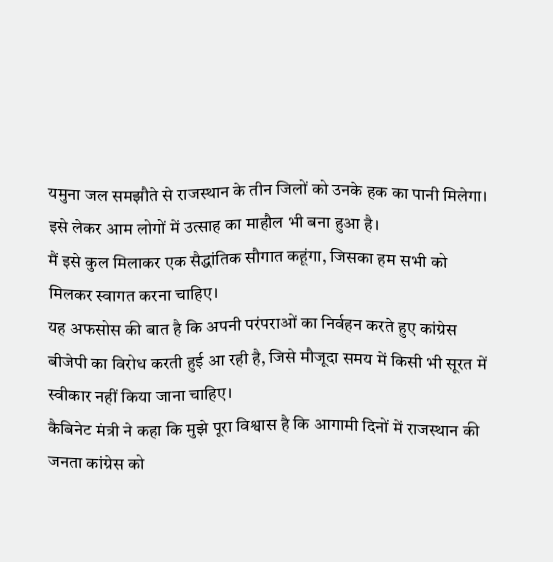यमुना जल समझौते से राजस्थान के तीन जिलों को उनके हक का पानी मिलेगा। इसे लेकर आम लोगों में उत्साह का माहौल भी बना हुआ है।
मैं इसे कुल मिलाकर एक सैद्धांतिक सौगात कहूंगा, जिसका हम सभी को मिलकर स्वागत करना चाहिए।
यह अफसोस की बात है कि अपनी परंपराओं का निर्वहन करते हुए कांग्रेस बीजेपी का विरोध करती हुई आ रही है, जिसे मौजूदा समय में किसी भी सूरत में स्वीकार नहीं किया जाना चाहिए।
कैबिनेट मंत्री ने कहा कि मुझे पूरा विश्वास है कि आगामी दिनों में राजस्थान की जनता कांग्रेस को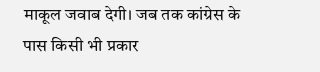माकूल जवाब देगी। जब तक कांग्रेस के पास किसी भी प्रकार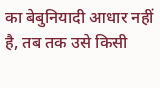का बेबुनियादी आधार नहीं है, तब तक उसे किसी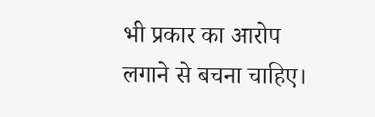भी प्रकार का आरोप लगाने से बचना चाहिए।